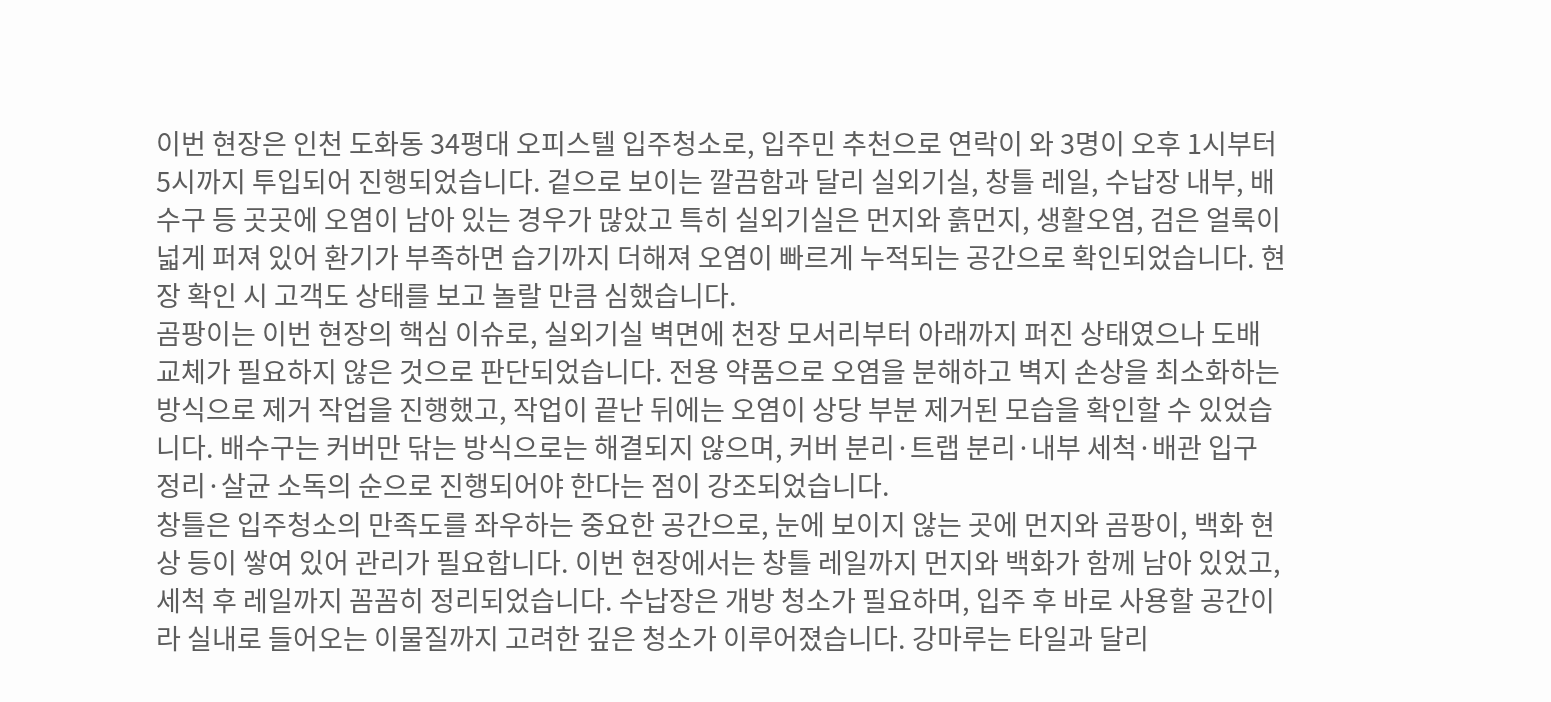이번 현장은 인천 도화동 34평대 오피스텔 입주청소로, 입주민 추천으로 연락이 와 3명이 오후 1시부터 5시까지 투입되어 진행되었습니다. 겉으로 보이는 깔끔함과 달리 실외기실, 창틀 레일, 수납장 내부, 배수구 등 곳곳에 오염이 남아 있는 경우가 많았고 특히 실외기실은 먼지와 흙먼지, 생활오염, 검은 얼룩이 넓게 퍼져 있어 환기가 부족하면 습기까지 더해져 오염이 빠르게 누적되는 공간으로 확인되었습니다. 현장 확인 시 고객도 상태를 보고 놀랄 만큼 심했습니다.
곰팡이는 이번 현장의 핵심 이슈로, 실외기실 벽면에 천장 모서리부터 아래까지 퍼진 상태였으나 도배 교체가 필요하지 않은 것으로 판단되었습니다. 전용 약품으로 오염을 분해하고 벽지 손상을 최소화하는 방식으로 제거 작업을 진행했고, 작업이 끝난 뒤에는 오염이 상당 부분 제거된 모습을 확인할 수 있었습니다. 배수구는 커버만 닦는 방식으로는 해결되지 않으며, 커버 분리·트랩 분리·내부 세척·배관 입구 정리·살균 소독의 순으로 진행되어야 한다는 점이 강조되었습니다.
창틀은 입주청소의 만족도를 좌우하는 중요한 공간으로, 눈에 보이지 않는 곳에 먼지와 곰팡이, 백화 현상 등이 쌓여 있어 관리가 필요합니다. 이번 현장에서는 창틀 레일까지 먼지와 백화가 함께 남아 있었고, 세척 후 레일까지 꼼꼼히 정리되었습니다. 수납장은 개방 청소가 필요하며, 입주 후 바로 사용할 공간이라 실내로 들어오는 이물질까지 고려한 깊은 청소가 이루어졌습니다. 강마루는 타일과 달리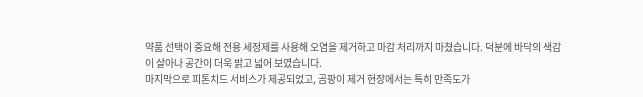약품 선택이 중요해 전용 세정제를 사용해 오염을 제거하고 마감 처리까지 마쳤습니다. 덕분에 바닥의 색감이 살아나 공간이 더욱 밝고 넓어 보였습니다.
마지막으로 피톤치드 서비스가 제공되었고, 곰팡이 제거 현장에서는 특히 만족도가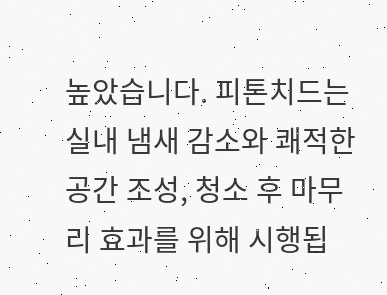높았습니다. 피톤치드는 실내 냄새 감소와 쾌적한 공간 조성, 청소 후 마무리 효과를 위해 시행됩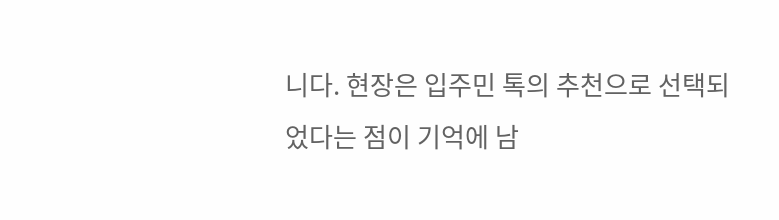니다. 현장은 입주민 톡의 추천으로 선택되었다는 점이 기억에 남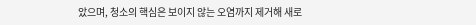았으며, 청소의 핵심은 보이지 않는 오염까지 제거해 새로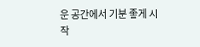운 공간에서 기분 좋게 시작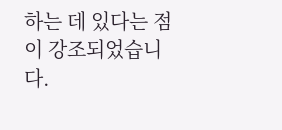하는 데 있다는 점이 강조되었습니다.